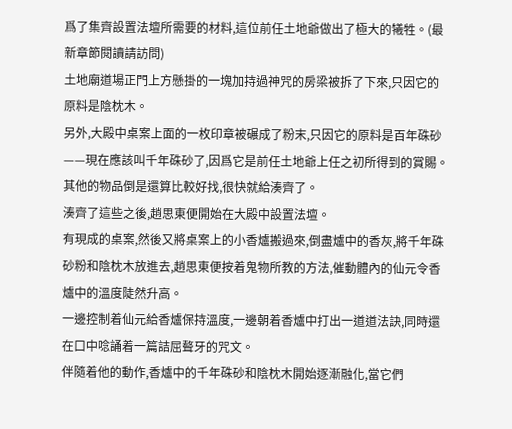爲了集齊設置法壇所需要的材料,這位前任土地爺做出了極大的犧牲。(最新章節閱讀請訪問)
土地廟道場正門上方懸掛的一塊加持過神咒的房梁被拆了下來,只因它的原料是陰枕木。
另外,大殿中桌案上面的一枚印章被碾成了粉末,只因它的原料是百年硃砂——現在應該叫千年硃砂了,因爲它是前任土地爺上任之初所得到的賞賜。
其他的物品倒是還算比較好找,很快就給湊齊了。
湊齊了這些之後,趙思東便開始在大殿中設置法壇。
有現成的桌案,然後又將桌案上的小香爐搬過來,倒盡爐中的香灰,將千年硃砂粉和陰枕木放進去,趙思東便按着鬼物所教的方法,催動體內的仙元令香爐中的溫度陡然升高。
一邊控制着仙元給香爐保持溫度,一邊朝着香爐中打出一道道法訣,同時還在口中唸誦着一篇詰屈聱牙的咒文。
伴隨着他的動作,香爐中的千年硃砂和陰枕木開始逐漸融化,當它們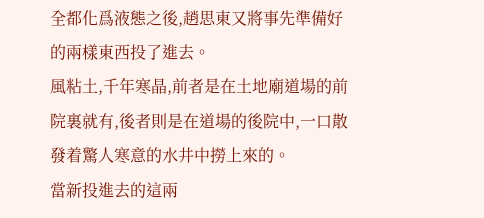全都化爲液態之後,趙思東又將事先準備好的兩樣東西投了進去。
風粘土,千年寒晶,前者是在土地廟道場的前院裏就有,後者則是在道場的後院中,一口散發着驚人寒意的水井中撈上來的。
當新投進去的這兩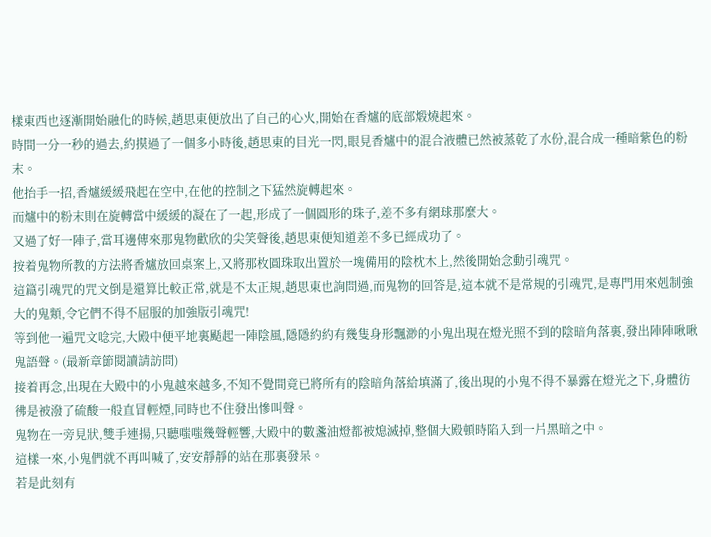樣東西也逐漸開始融化的時候,趙思東便放出了自己的心火,開始在香爐的底部煅燒起來。
時間一分一秒的過去,約摸過了一個多小時後,趙思東的目光一閃,眼見香爐中的混合液體已然被蒸乾了水份,混合成一種暗紫色的粉末。
他抬手一招,香爐緩緩飛起在空中,在他的控制之下猛然旋轉起來。
而爐中的粉末則在旋轉當中緩緩的凝在了一起,形成了一個圓形的珠子,差不多有網球那麼大。
又過了好一陣子,當耳邊傳來那鬼物歡欣的尖笑聲後,趙思東便知道差不多已經成功了。
按着鬼物所教的方法將香爐放回桌案上,又將那枚圓珠取出置於一塊備用的陰枕木上,然後開始念動引魂咒。
這篇引魂咒的咒文倒是還算比較正常,就是不太正規,趙思東也詢問過,而鬼物的回答是,這本就不是常規的引魂咒,是專門用來剋制強大的鬼類,令它們不得不屈服的加強版引魂咒!
等到他一遍咒文唸完,大殿中便平地裏颳起一陣陰風,隱隱約約有幾隻身形飄渺的小鬼出現在燈光照不到的陰暗角落裏,發出陣陣啾啾鬼語聲。(最新章節閱讀請訪問)
接着再念,出現在大殿中的小鬼越來越多,不知不覺間竟已將所有的陰暗角落給填滿了,後出現的小鬼不得不暴露在燈光之下,身體彷彿是被潑了硫酸一般直冒輕煙,同時也不住發出慘叫聲。
鬼物在一旁見狀,雙手連揚,只聽嗤嗤幾聲輕響,大殿中的數盞油燈都被熄滅掉,整個大殿頓時陷入到一片黑暗之中。
這樣一來,小鬼們就不再叫喊了,安安靜靜的站在那裏發呆。
若是此刻有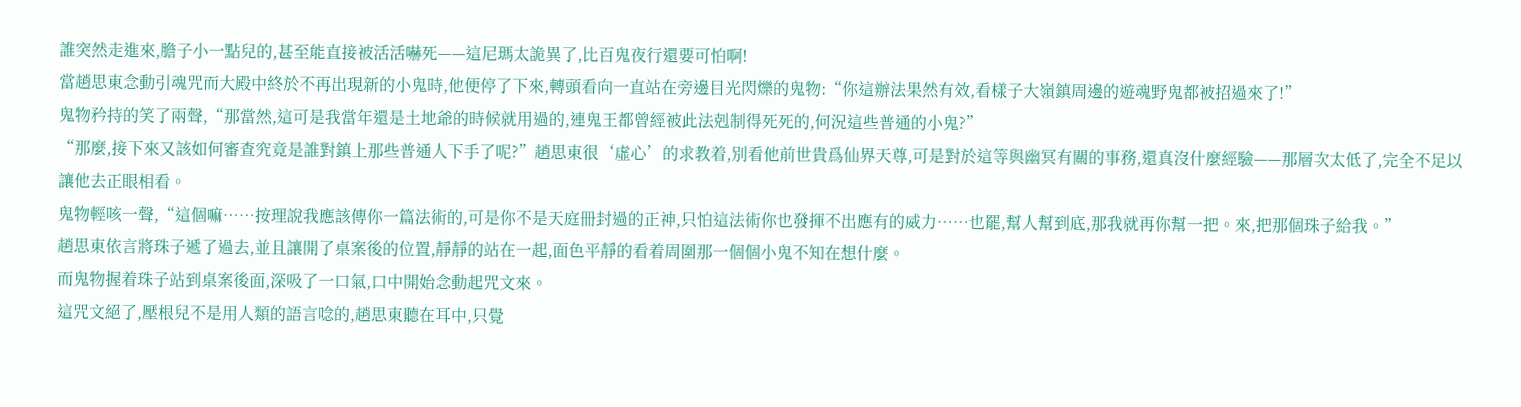誰突然走進來,膽子小一點兒的,甚至能直接被活活嚇死——這尼瑪太詭異了,比百鬼夜行還要可怕啊!
當趙思東念動引魂咒而大殿中終於不再出現新的小鬼時,他便停了下來,轉頭看向一直站在旁邊目光閃爍的鬼物:“你這辦法果然有效,看樣子大嶺鎮周邊的遊魂野鬼都被招過來了!”
鬼物矜持的笑了兩聲,“那當然,這可是我當年還是土地爺的時候就用過的,連鬼王都曾經被此法剋制得死死的,何況這些普通的小鬼?”
“那麼,接下來又該如何審查究竟是誰對鎮上那些普通人下手了呢?”趙思東很‘虛心’的求教着,別看他前世貴爲仙界天尊,可是對於這等與幽冥有關的事務,還真沒什麼經驗——那層次太低了,完全不足以讓他去正眼相看。
鬼物輕咳一聲,“這個嘛……按理說我應該傳你一篇法術的,可是你不是天庭冊封過的正神,只怕這法術你也發揮不出應有的威力……也罷,幫人幫到底,那我就再你幫一把。來,把那個珠子給我。”
趙思東依言將珠子遞了過去,並且讓開了桌案後的位置,靜靜的站在一起,面色平靜的看着周圍那一個個小鬼不知在想什麼。
而鬼物握着珠子站到桌案後面,深吸了一口氣,口中開始念動起咒文來。
這咒文絕了,壓根兒不是用人類的語言唸的,趙思東聽在耳中,只覺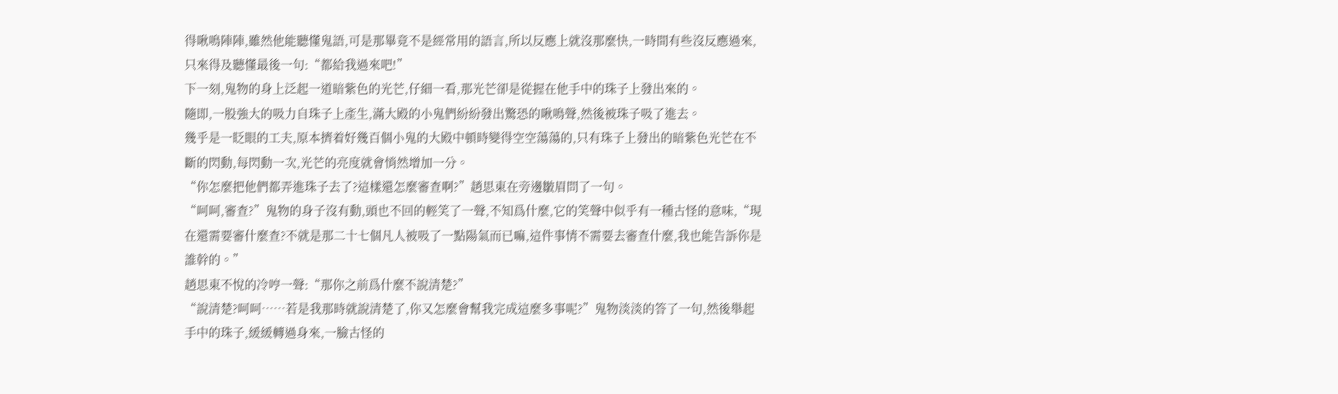得啾鳴陣陣,雖然他能聽懂鬼語,可是那畢竟不是經常用的語言,所以反應上就沒那麼快,一時間有些沒反應過來,只來得及聽懂最後一句:“都給我過來吧!”
下一刻,鬼物的身上泛起一道暗紫色的光芒,仔細一看,那光芒卻是從握在他手中的珠子上發出來的。
隨即,一股強大的吸力自珠子上產生,滿大殿的小鬼們紛紛發出驚恐的啾鳴聲,然後被珠子吸了進去。
幾乎是一眨眼的工夫,原本擠着好幾百個小鬼的大殿中頓時變得空空蕩蕩的,只有珠子上發出的暗紫色光芒在不斷的閃動,每閃動一次,光芒的亮度就會悄然增加一分。
“你怎麼把他們都弄進珠子去了?這樣還怎麼審查啊?”趙思東在旁邊皺眉問了一句。
“呵呵,審查?”鬼物的身子沒有動,頭也不回的輕笑了一聲,不知爲什麼,它的笑聲中似乎有一種古怪的意味,“現在還需要審什麼查?不就是那二十七個凡人被吸了一點陽氣而已嘛,這件事情不需要去審查什麼,我也能告訴你是誰幹的。”
趙思東不悅的冷哼一聲:“那你之前爲什麼不說清楚?”
“說清楚?呵呵……若是我那時就說清楚了,你又怎麼會幫我完成這麼多事呢?”鬼物淡淡的答了一句,然後舉起手中的珠子,緩緩轉過身來,一臉古怪的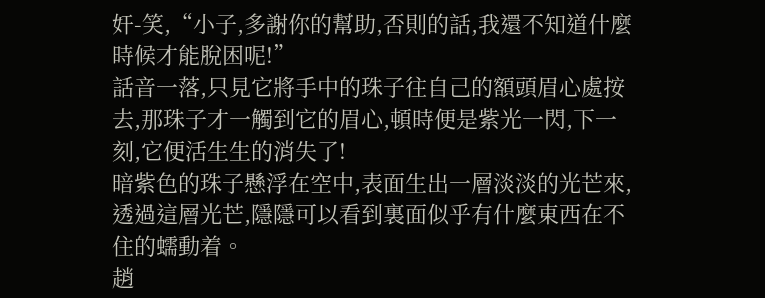奸-笑,“小子,多謝你的幫助,否則的話,我還不知道什麼時候才能脫困呢!”
話音一落,只見它將手中的珠子往自己的額頭眉心處按去,那珠子才一觸到它的眉心,頓時便是紫光一閃,下一刻,它便活生生的消失了!
暗紫色的珠子懸浮在空中,表面生出一層淡淡的光芒來,透過這層光芒,隱隱可以看到裏面似乎有什麼東西在不住的蠕動着。
趙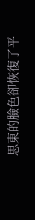思東的臉色卻恢復了平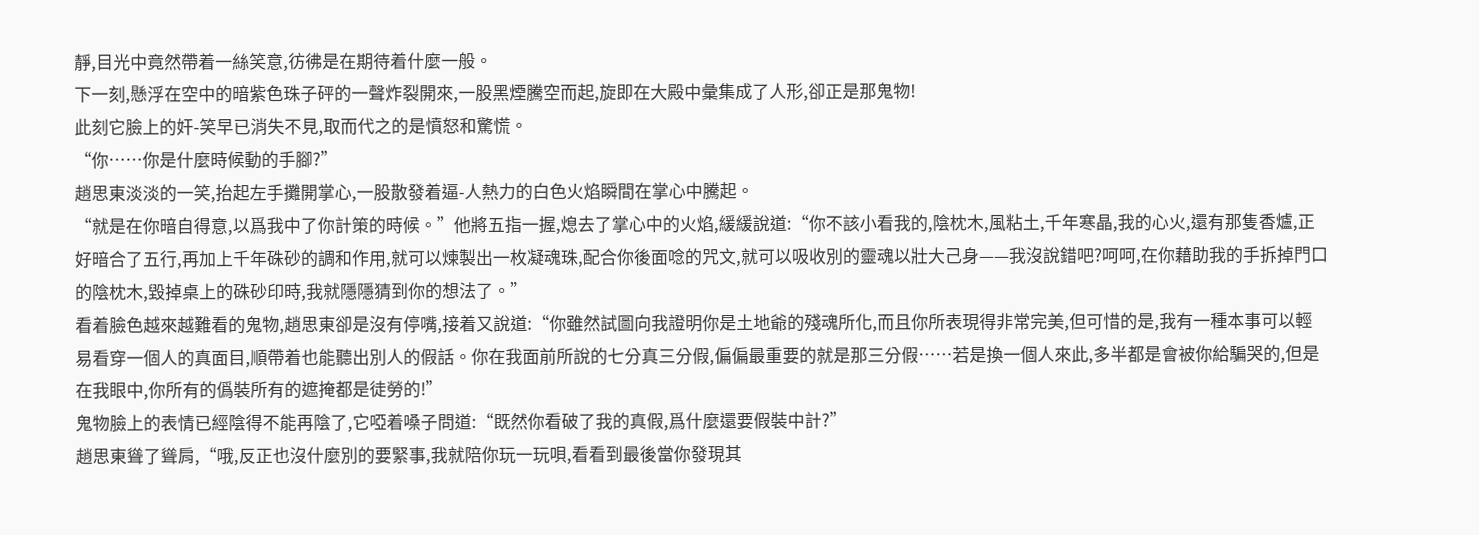靜,目光中竟然帶着一絲笑意,彷彿是在期待着什麼一般。
下一刻,懸浮在空中的暗紫色珠子砰的一聲炸裂開來,一股黑煙騰空而起,旋即在大殿中彙集成了人形,卻正是那鬼物!
此刻它臉上的奸-笑早已消失不見,取而代之的是憤怒和驚慌。
“你……你是什麼時候動的手腳?”
趙思東淡淡的一笑,抬起左手攤開掌心,一股散發着逼-人熱力的白色火焰瞬間在掌心中騰起。
“就是在你暗自得意,以爲我中了你計策的時候。”他將五指一握,熄去了掌心中的火焰,緩緩說道:“你不該小看我的,陰枕木,風粘土,千年寒晶,我的心火,還有那隻香爐,正好暗合了五行,再加上千年硃砂的調和作用,就可以煉製出一枚凝魂珠,配合你後面唸的咒文,就可以吸收別的靈魂以壯大己身——我沒說錯吧?呵呵,在你藉助我的手拆掉門口的陰枕木,毀掉桌上的硃砂印時,我就隱隱猜到你的想法了。”
看着臉色越來越難看的鬼物,趙思東卻是沒有停嘴,接着又說道:“你雖然試圖向我證明你是土地爺的殘魂所化,而且你所表現得非常完美,但可惜的是,我有一種本事可以輕易看穿一個人的真面目,順帶着也能聽出別人的假話。你在我面前所說的七分真三分假,偏偏最重要的就是那三分假……若是換一個人來此,多半都是會被你給騙哭的,但是在我眼中,你所有的僞裝所有的遮掩都是徒勞的!”
鬼物臉上的表情已經陰得不能再陰了,它啞着嗓子問道:“既然你看破了我的真假,爲什麼還要假裝中計?”
趙思東聳了聳肩,“哦,反正也沒什麼別的要緊事,我就陪你玩一玩唄,看看到最後當你發現其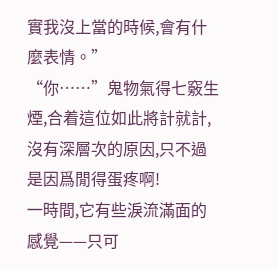實我沒上當的時候,會有什麼表情。”
“你……”鬼物氣得七竅生煙,合着這位如此將計就計,沒有深層次的原因,只不過是因爲閒得蛋疼啊!
一時間,它有些淚流滿面的感覺——只可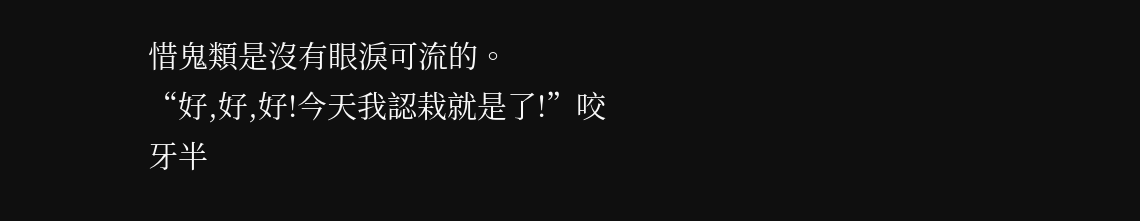惜鬼類是沒有眼淚可流的。
“好,好,好!今天我認栽就是了!”咬牙半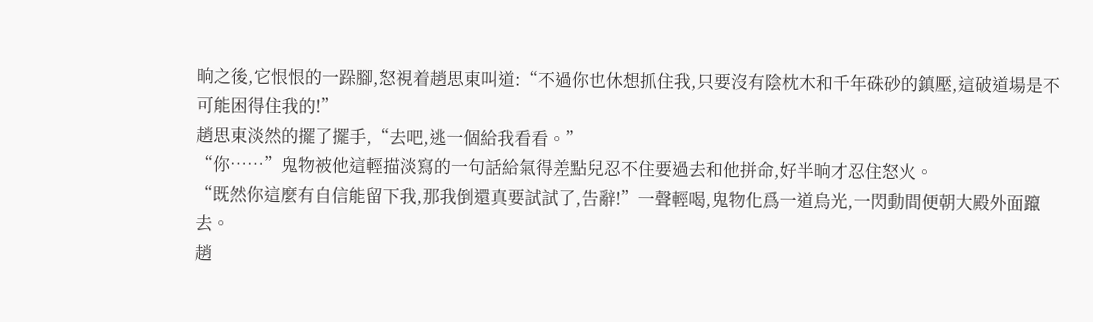晌之後,它恨恨的一跺腳,怒視着趙思東叫道:“不過你也休想抓住我,只要沒有陰枕木和千年硃砂的鎮壓,這破道場是不可能困得住我的!”
趙思東淡然的擺了擺手,“去吧,逃一個給我看看。”
“你……”鬼物被他這輕描淡寫的一句話給氣得差點兒忍不住要過去和他拼命,好半晌才忍住怒火。
“既然你這麼有自信能留下我,那我倒還真要試試了,告辭!”一聲輕喝,鬼物化爲一道烏光,一閃動間便朝大殿外面躥去。
趙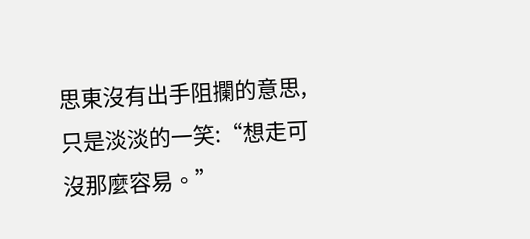思東沒有出手阻攔的意思,只是淡淡的一笑:“想走可沒那麼容易。”